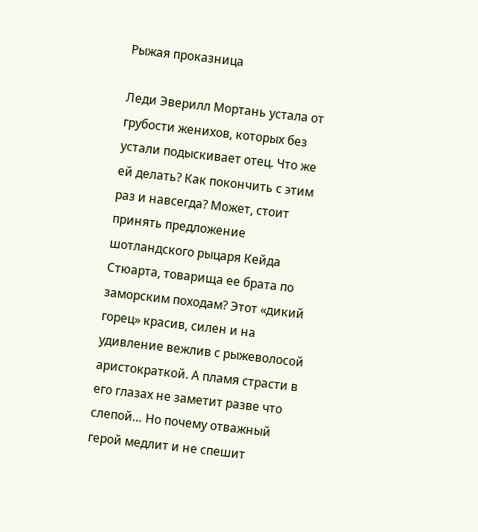Рыжая проказница

Леди Эверилл Мортань устала от грубости женихов, которых без устали подыскивает отец. Что же ей делать? Как покончить с этим раз и навсегда? Может, стоит принять предложение шотландского рыцаря Кейда Стюарта, товарища ее брата по заморским походам? Этот «дикий горец» красив, силен и на удивление вежлив с рыжеволосой аристократкой. А пламя страсти в его глазах не заметит разве что слепой… Но почему отважный герой медлит и не спешит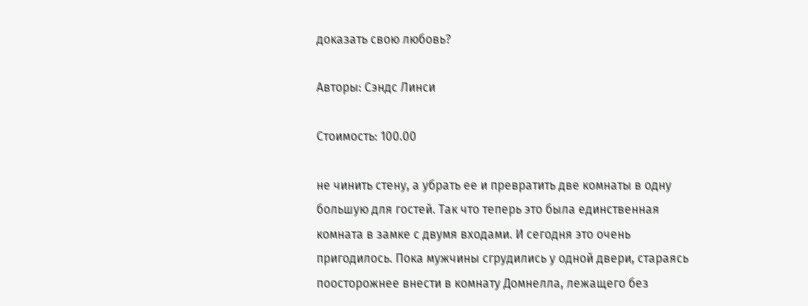доказать свою любовь?

Авторы: Сэндс Линси

Стоимость: 100.00

не чинить стену, а убрать ее и превратить две комнаты в одну большую для гостей. Так что теперь это была единственная комната в замке с двумя входами. И сегодня это очень пригодилось. Пока мужчины сгрудились у одной двери, стараясь поосторожнее внести в комнату Домнелла, лежащего без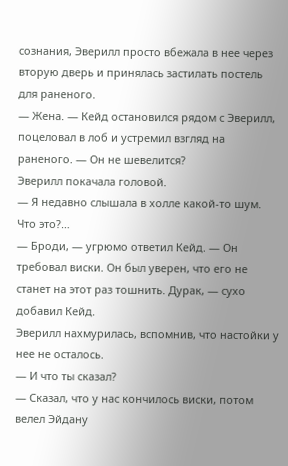сознания, Эверилл просто вбежала в нее через вторую дверь и принялась застилать постель для раненого.
— Жена. — Кейд остановился рядом с Эверилл, поцеловал в лоб и устремил взгляд на раненого. — Он не шевелится?
Эверилл покачала головой.
— Я недавно слышала в холле какой-то шум. Что это?…
— Броди, — угрюмо ответил Кейд. — Он требовал виски. Он был уверен, что его не станет на этот раз тошнить. Дурак, — сухо добавил Кейд.
Эверилл нахмурилась, вспомнив, что настойки у нее не осталось.
— И что ты сказал?
— Сказал, что у нас кончилось виски, потом велел Эйдану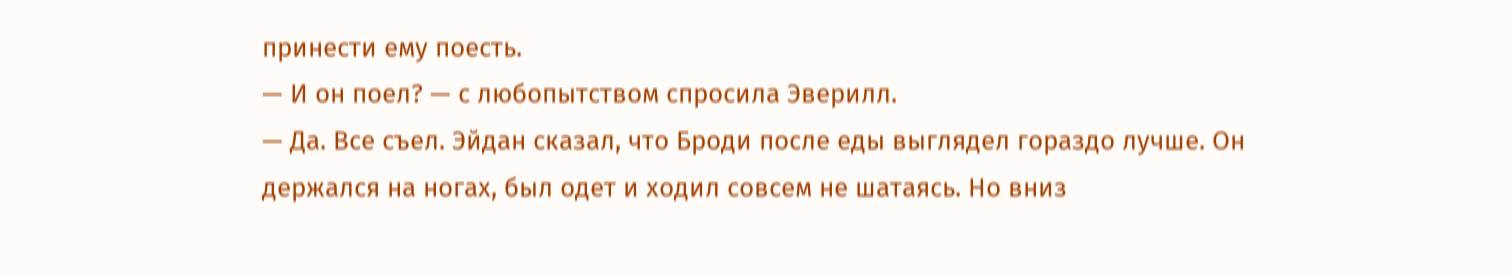принести ему поесть.
— И он поел? — с любопытством спросила Эверилл.
— Да. Все съел. Эйдан сказал, что Броди после еды выглядел гораздо лучше. Он держался на ногах, был одет и ходил совсем не шатаясь. Но вниз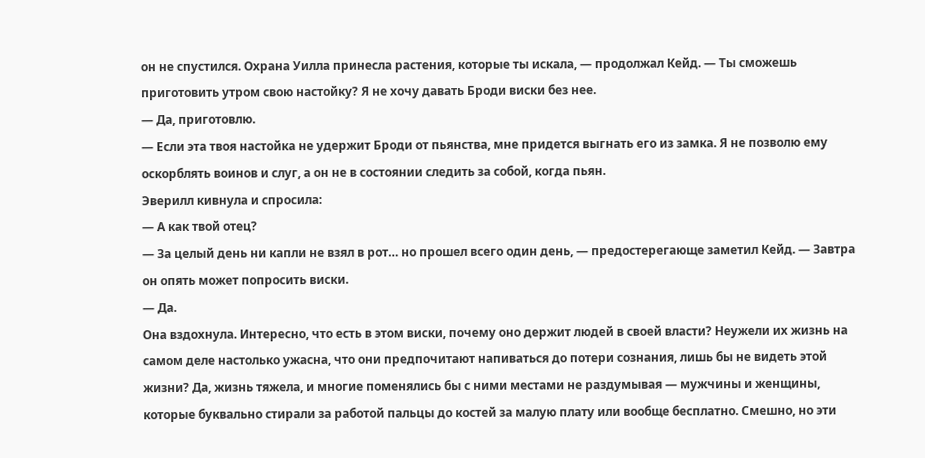он не спустился. Охрана Уилла принесла растения, которые ты искала, — продолжал Кейд. — Ты сможешь приготовить утром свою настойку? Я не хочу давать Броди виски без нее.
— Да, приготовлю.
— Если эта твоя настойка не удержит Броди от пьянства, мне придется выгнать его из замка. Я не позволю ему оскорблять воинов и слуг, а он не в состоянии следить за собой, когда пьян.
Эверилл кивнула и спросила:
— А как твой отец?
— За целый день ни капли не взял в рот… но прошел всего один день, — предостерегающе заметил Кейд. — Завтра он опять может попросить виски.
— Да.
Она вздохнула. Интересно, что есть в этом виски, почему оно держит людей в своей власти? Неужели их жизнь на самом деле настолько ужасна, что они предпочитают напиваться до потери сознания, лишь бы не видеть этой жизни? Да, жизнь тяжела, и многие поменялись бы с ними местами не раздумывая — мужчины и женщины, которые буквально стирали за работой пальцы до костей за малую плату или вообще бесплатно. Смешно, но эти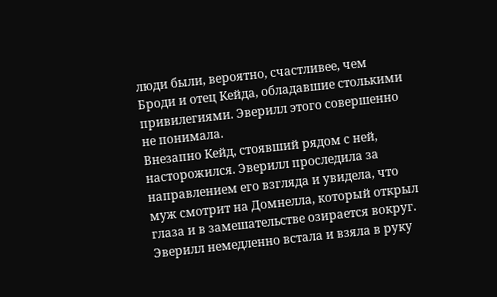люди были, вероятно, счастливее, чем Броди и отец Кейда, обладавшие столькими привилегиями. Эверилл этого совершенно не понимала.
Внезапно Кейд, стоявший рядом с ней, насторожился. Эверилл проследила за направлением его взгляда и увидела, что муж смотрит на Домнелла, который открыл глаза и в замешательстве озирается вокруг. Эверилл немедленно встала и взяла в руку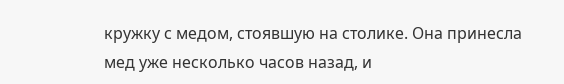кружку с медом, стоявшую на столике. Она принесла мед уже несколько часов назад, и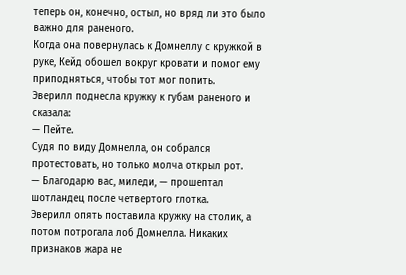теперь он, конечно, остыл, но вряд ли это было важно для раненого.
Когда она повернулась к Домнеллу с кружкой в руке, Кейд обошел вокруг кровати и помог ему приподняться, чтобы тот мог попить.
Эверилл поднесла кружку к губам раненого и сказала:
— Пейте.
Судя по виду Домнелла, он собрался протестовать, но только молча открыл рот.
— Благодарю вас, миледи, — прошептал шотландец после четвертого глотка.
Эверилл опять поставила кружку на столик, а потом потрогала лоб Домнелла. Никаких признаков жара не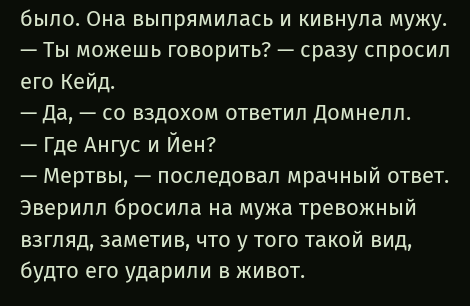было. Она выпрямилась и кивнула мужу.
— Ты можешь говорить? — сразу спросил его Кейд.
— Да, — со вздохом ответил Домнелл.
— Где Ангус и Йен?
— Мертвы, — последовал мрачный ответ.
Эверилл бросила на мужа тревожный взгляд, заметив, что у того такой вид, будто его ударили в живот.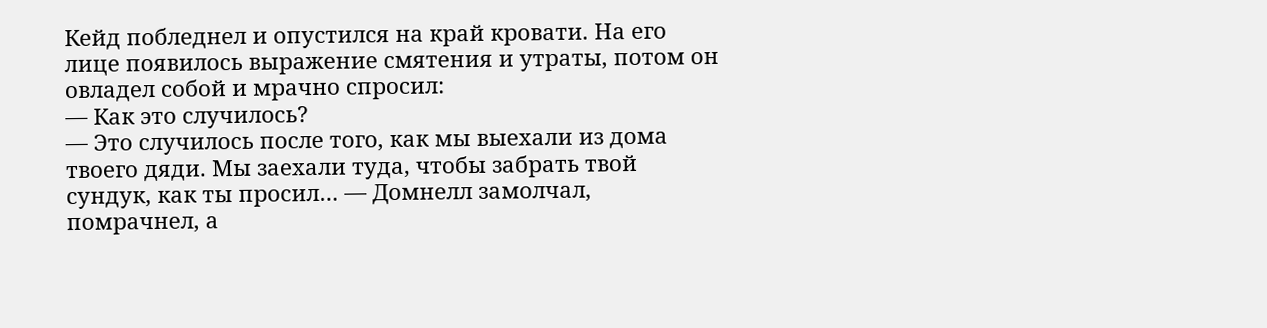Кейд побледнел и опустился на край кровати. На его лице появилось выражение смятения и утраты, потом он овладел собой и мрачно спросил:
— Как это случилось?
— Это случилось после того, как мы выехали из дома твоего дяди. Мы заехали туда, чтобы забрать твой сундук, как ты просил… — Домнелл замолчал, помрачнел, а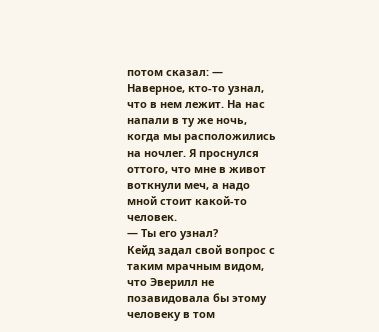потом сказал: — Наверное, кто-то узнал, что в нем лежит. На нас напали в ту же ночь, когда мы расположились на ночлег. Я проснулся оттого, что мне в живот воткнули меч, а надо мной стоит какой-то человек.
— Ты его узнал?
Кейд задал свой вопрос с таким мрачным видом, что Эверилл не позавидовала бы этому человеку в том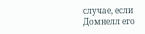случае, если Домнелл его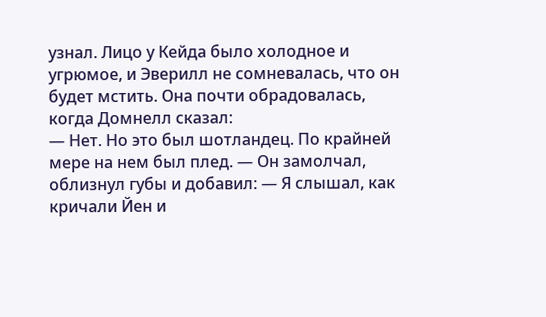узнал. Лицо у Кейда было холодное и угрюмое, и Эверилл не сомневалась, что он будет мстить. Она почти обрадовалась, когда Домнелл сказал:
— Нет. Но это был шотландец. По крайней мере на нем был плед. — Он замолчал, облизнул губы и добавил: — Я слышал, как кричали Йен и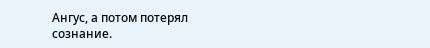Ангус, а потом потерял сознание.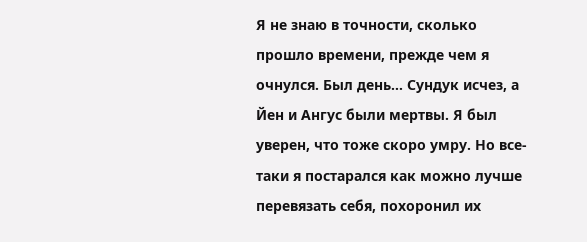Я не знаю в точности, сколько прошло времени, прежде чем я очнулся. Был день… Сундук исчез, а Йен и Ангус были мертвы. Я был уверен, что тоже скоро умру. Но все-таки я постарался как можно лучше перевязать себя, похоронил их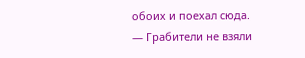обоих и поехал сюда.
— Грабители не взяли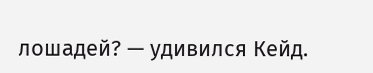лошадей? — удивился Кейд.